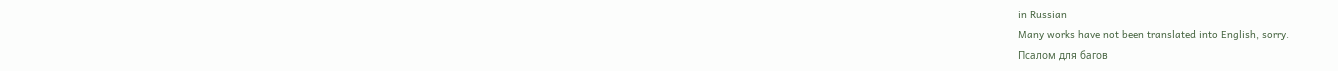in Russian
Many works have not been translated into English, sorry.
Псалом для багов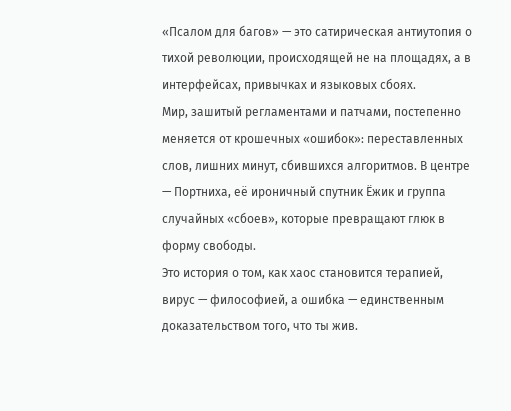«Псалом для багов» — это сатирическая антиутопия о тихой революции, происходящей не на площадях, а в интерфейсах, привычках и языковых сбоях.
Мир, зашитый регламентами и патчами, постепенно меняется от крошечных «ошибок»: переставленных слов, лишних минут, сбившихся алгоритмов. В центре — Портниха, её ироничный спутник Ёжик и группа случайных «сбоев», которые превращают глюк в форму свободы.
Это история о том, как хаос становится терапией, вирус — философией, а ошибка — единственным доказательством того, что ты жив.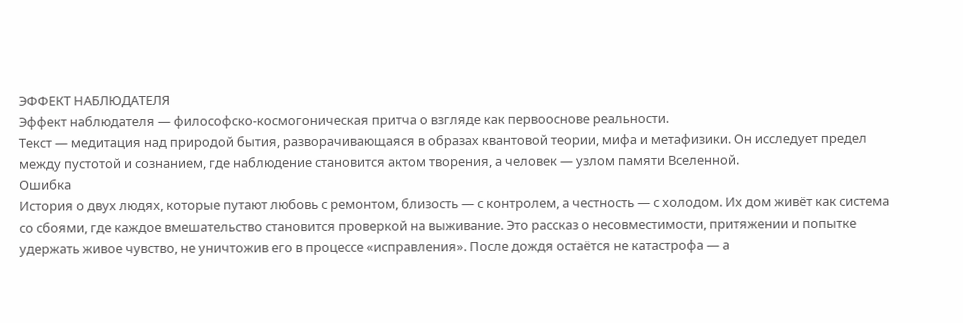ЭФФЕКТ НАБЛЮДАТЕЛЯ
Эффект наблюдателя — философско-космогоническая притча о взгляде как первооснове реальности.
Текст — медитация над природой бытия, разворачивающаяся в образах квантовой теории, мифа и метафизики. Он исследует предел между пустотой и сознанием, где наблюдение становится актом творения, а человек — узлом памяти Вселенной.
Ошибка
История о двух людях, которые путают любовь с ремонтом, близость — с контролем, а честность — с холодом. Их дом живёт как система со сбоями, где каждое вмешательство становится проверкой на выживание. Это рассказ о несовместимости, притяжении и попытке удержать живое чувство, не уничтожив его в процессе «исправления». После дождя остаётся не катастрофа — а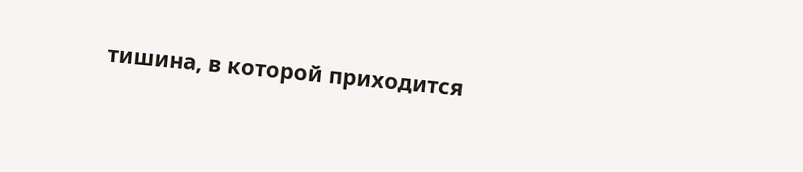тишина, в которой приходится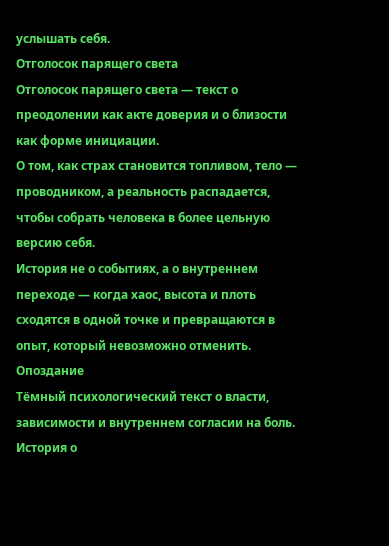услышать себя.
Отголосок парящего света
Отголосок парящего света — текст о преодолении как акте доверия и о близости как форме инициации.
О том, как страх становится топливом, тело — проводником, а реальность распадается, чтобы собрать человека в более цельную версию себя.
История не о событиях, а о внутреннем переходе — когда хаос, высота и плоть сходятся в одной точке и превращаются в опыт, который невозможно отменить.
Опоздание
Тёмный психологический текст о власти, зависимости и внутреннем согласии на боль.
История о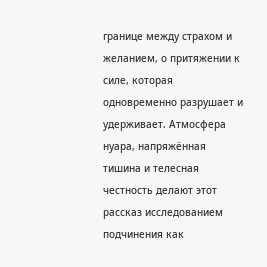границе между страхом и желанием, о притяжении к силе, которая одновременно разрушает и удерживает. Атмосфера нуара, напряжённая тишина и телесная честность делают этот рассказ исследованием подчинения как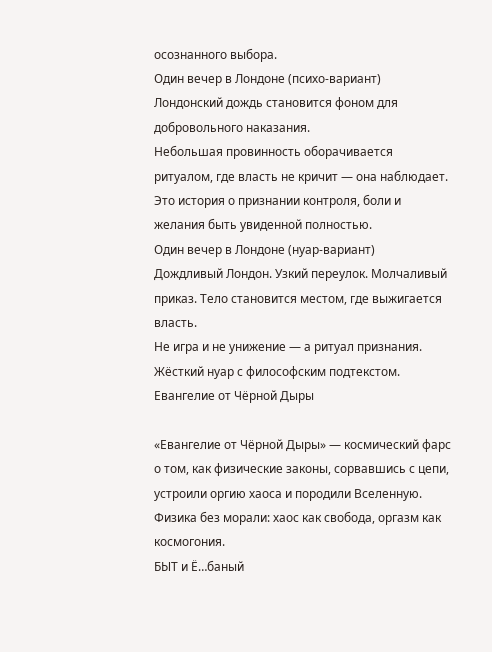осознанного выбора.
Один вечер в Лондоне (психо-вариант)
Лондонский дождь становится фоном для добровольного наказания.
Небольшая провинность оборачивается ритуалом, где власть не кричит — она наблюдает.
Это история о признании контроля, боли и желания быть увиденной полностью.
Один вечер в Лондоне (нуар-вариант)
Дождливый Лондон. Узкий переулок. Молчаливый приказ. Тело становится местом, где выжигается власть.
Не игра и не унижение — а ритуал признания. Жёсткий нуар с философским подтекстом.
Евангелие от Чёрной Дыры

«Евангелие от Чёрной Дыры» — космический фарс о том, как физические законы, сорвавшись с цепи, устроили оргию хаоса и породили Вселенную. Физика без морали: хаос как свобода, оргазм как космогония.
БЫТ и Ё…баный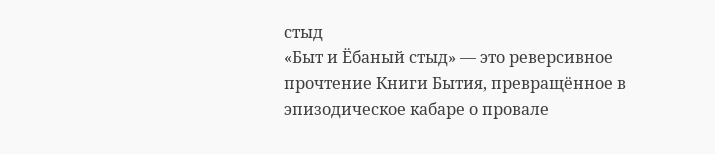стыд
«Быт и Ёбаный стыд» — это реверсивное прочтение Книги Бытия, превращённое в эпизодическое кабаре о провале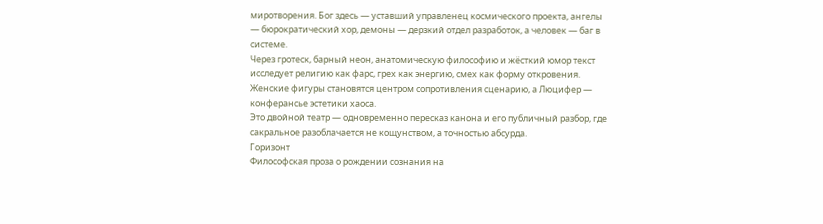миротворения. Бог здесь — уставший управленец космического проекта, ангелы — бюрократический хор, демоны — дерзкий отдел разработок, а человек — баг в системе.
Через гротеск, барный неон, анатомическую философию и жёсткий юмор текст исследует религию как фарс, грех как энергию, смех как форму откровения. Женские фигуры становятся центром сопротивления сценарию, а Люцифер — конферансье эстетики хаоса.
Это двойной театр — одновременно пересказ канона и его публичный разбор, где сакральное разоблачается не кощунством, а точностью абсурда.
Горизонт
Философская проза о рождении сознания на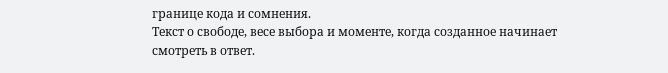границе кода и сомнения.
Текст о свободе, весе выбора и моменте, когда созданное начинает смотреть в ответ.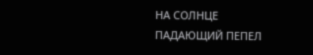НА СОЛНЦЕ ПАДАЮЩИЙ ПЕПЕЛ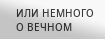ИЛИ НЕМНОГО О ВЕЧНОМ